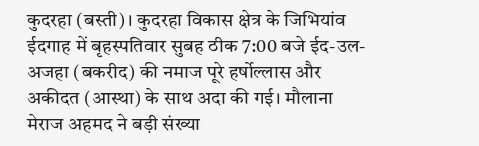कुदरहा (बस्ती)। कुदरहा विकास क्षेत्र के जिभियांव ईदगाह में बृहस्पतिवार सुबह ठीक 7:00 बजे ईद-उल-अजहा (बकरीद) की नमाज पूरे हर्षोल्लास और अकीदत (आस्था) के साथ अदा की गई। मौलाना मेराज अहमद ने बड़ी संख्या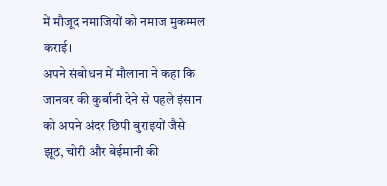में मौजूद नमाजियों को नमाज मुकम्मल कराई।
अपने संबोधन में मौलाना ने कहा कि जानवर की कुर्बानी देने से पहले इंसान को अपने अंदर छिपी बुराइयों जैसे झूठ, चोरी और बेईमानी की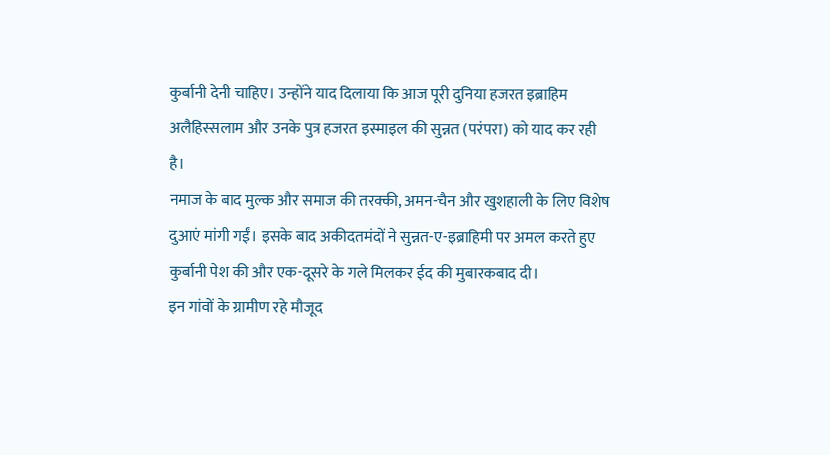कुर्बानी देनी चाहिए। उन्होंने याद दिलाया कि आज पूरी दुनिया हजरत इब्राहिम अलैहिस्सलाम और उनके पुत्र हजरत इस्माइल की सुन्नत (परंपरा) को याद कर रही है।
नमाज के बाद मुल्क और समाज की तरक्की, अमन-चैन और खुशहाली के लिए विशेष दुआएं मांगी गईं। इसके बाद अकीदतमंदों ने सुन्नत-ए-इब्राहिमी पर अमल करते हुए कुर्बानी पेश की और एक-दूसरे के गले मिलकर ईद की मुबारकबाद दी।
इन गांवों के ग्रामीण रहे मौजूद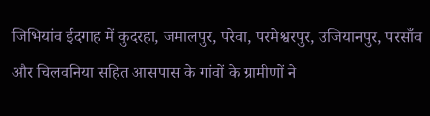जिभियांव ईदगाह में कुदरहा, जमालपुर, परेवा, परमेश्वरपुर, उजियानपुर, परसाँव और चिलवनिया सहित आसपास के गांवों के ग्रामीणों ने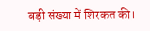बड़ी संख्या में शिरकत की।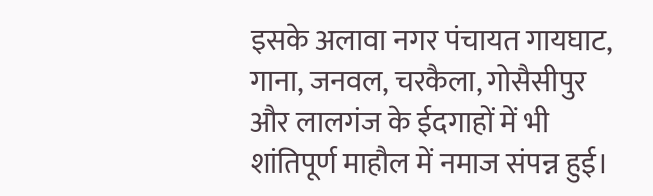इसके अलावा नगर पंचायत गायघाट, गाना, जनवल, चरकैला, गोसैसीपुर और लालगंज के ईदगाहों में भी शांतिपूर्ण माहौल में नमाज संपन्न हुई।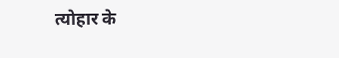त्योहार के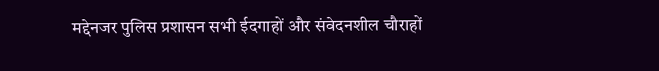मद्देनजर पुलिस प्रशासन सभी ईदगाहों और संवेदनशील चौराहों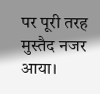पर पूरी तरह मुस्तैद नजर आया।